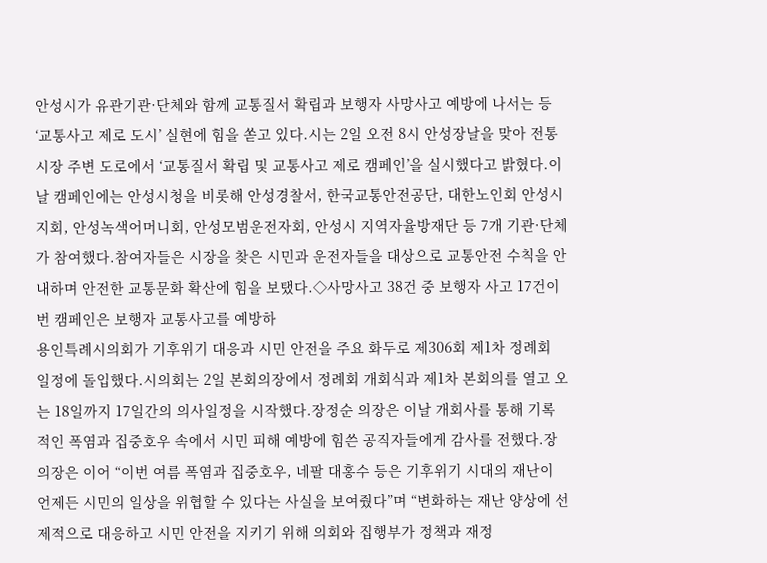안성시가 유관기관·단체와 함께 교통질서 확립과 보행자 사망사고 예방에 나서는 등 ‘교통사고 제로 도시’ 실현에 힘을 쏟고 있다.시는 2일 오전 8시 안성장날을 맞아 전통시장 주변 도로에서 ‘교통질서 확립 및 교통사고 제로 캠페인’을 실시했다고 밝혔다.이날 캠페인에는 안성시청을 비롯해 안성경찰서, 한국교통안전공단, 대한노인회 안성시지회, 안성녹색어머니회, 안성모범운전자회, 안성시 지역자율방재단 등 7개 기관·단체가 참여했다.참여자들은 시장을 찾은 시민과 운전자들을 대상으로 교통안전 수칙을 안내하며 안전한 교통문화 확산에 힘을 보탰다.◇사망사고 38건 중 보행자 사고 17건이번 캠페인은 보행자 교통사고를 예방하
용인특례시의회가 기후위기 대응과 시민 안전을 주요 화두로 제306회 제1차 정례회 일정에 돌입했다.시의회는 2일 본회의장에서 정례회 개회식과 제1차 본회의를 열고 오는 18일까지 17일간의 의사일정을 시작했다.장정순 의장은 이날 개회사를 통해 기록적인 폭염과 집중호우 속에서 시민 피해 예방에 힘쓴 공직자들에게 감사를 전했다.장 의장은 이어 “이번 여름 폭염과 집중호우, 네팔 대홍수 등은 기후위기 시대의 재난이 언제든 시민의 일상을 위협할 수 있다는 사실을 보여줬다”며 “변화하는 재난 양상에 선제적으로 대응하고 시민 안전을 지키기 위해 의회와 집행부가 정책과 재정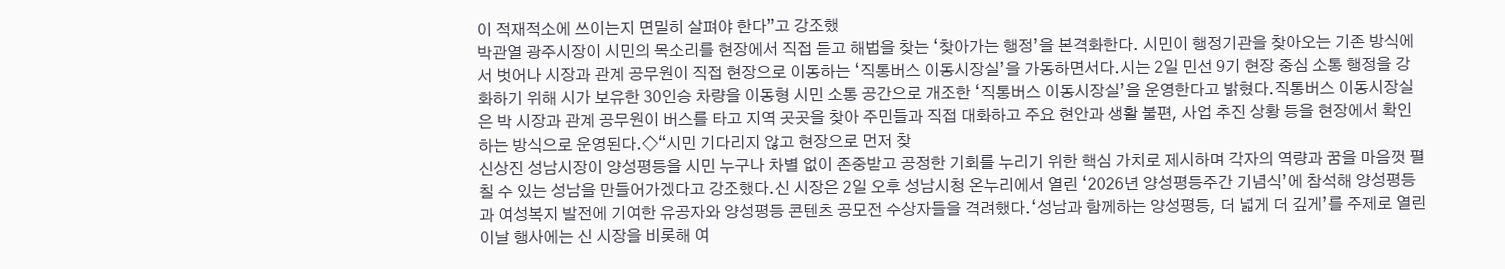이 적재적소에 쓰이는지 면밀히 살펴야 한다”고 강조했
박관열 광주시장이 시민의 목소리를 현장에서 직접 듣고 해법을 찾는 ‘찾아가는 행정’을 본격화한다. 시민이 행정기관을 찾아오는 기존 방식에서 벗어나 시장과 관계 공무원이 직접 현장으로 이동하는 ‘직통버스 이동시장실’을 가동하면서다.시는 2일 민선 9기 현장 중심 소통 행정을 강화하기 위해 시가 보유한 30인승 차량을 이동형 시민 소통 공간으로 개조한 ‘직통버스 이동시장실’을 운영한다고 밝혔다.직통버스 이동시장실은 박 시장과 관계 공무원이 버스를 타고 지역 곳곳을 찾아 주민들과 직접 대화하고 주요 현안과 생활 불편, 사업 추진 상황 등을 현장에서 확인하는 방식으로 운영된다.◇“시민 기다리지 않고 현장으로 먼저 찾
신상진 성남시장이 양성평등을 시민 누구나 차별 없이 존중받고 공정한 기회를 누리기 위한 핵심 가치로 제시하며 각자의 역량과 꿈을 마음껏 펼칠 수 있는 성남을 만들어가겠다고 강조했다.신 시장은 2일 오후 성남시청 온누리에서 열린 ‘2026년 양성평등주간 기념식’에 참석해 양성평등과 여성복지 발전에 기여한 유공자와 양성평등 콘텐츠 공모전 수상자들을 격려했다.‘성남과 함께하는 양성평등, 더 넓게 더 깊게’를 주제로 열린 이날 행사에는 신 시장을 비롯해 여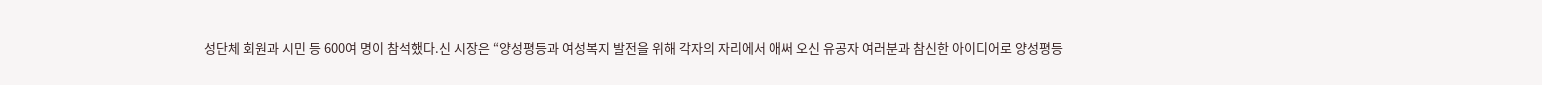성단체 회원과 시민 등 600여 명이 참석했다.신 시장은 “양성평등과 여성복지 발전을 위해 각자의 자리에서 애써 오신 유공자 여러분과 참신한 아이디어로 양성평등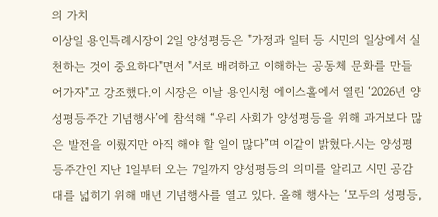의 가치
이상일 용인특례시장이 2일 양성평등은 "가정과 일터 등 시민의 일상에서 실천하는 것이 중요하다"면서 "서로 배려하고 이해하는 공동체 문화를 만들어가자"고 강조했다.이 시장은 이날 용인시청 에이스홀에서 열린 ‘2026년 양성평등주간 기념행사’에 참석해 “우리 사회가 양성평등을 위해 과거보다 많은 발전을 이뤘지만 아직 해야 할 일이 많다”며 이같이 밝혔다.시는 양성평등주간인 지난 1일부터 오는 7일까지 양성평등의 의미를 알리고 시민 공감대를 넓히기 위해 매년 기념행사를 열고 있다. 올해 행사는 ‘모두의 성평등,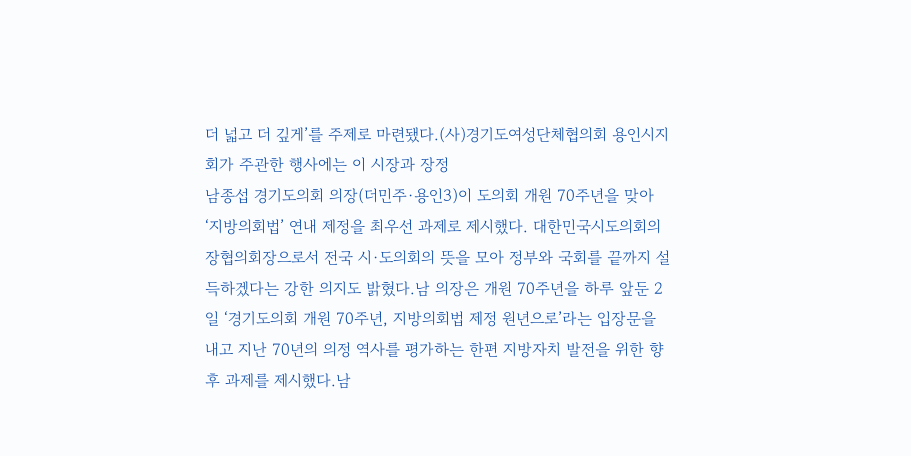더 넓고 더 깊게’를 주제로 마련됐다.(사)경기도여성단체협의회 용인시지회가 주관한 행사에는 이 시장과 장정
남종섭 경기도의회 의장(더민주·용인3)이 도의회 개원 70주년을 맞아 ‘지방의회법’ 연내 제정을 최우선 과제로 제시했다. 대한민국시도의회의장협의회장으로서 전국 시·도의회의 뜻을 모아 정부와 국회를 끝까지 설득하겠다는 강한 의지도 밝혔다.남 의장은 개원 70주년을 하루 앞둔 2일 ‘경기도의회 개원 70주년, 지방의회법 제정 원년으로’라는 입장문을 내고 지난 70년의 의정 역사를 평가하는 한편 지방자치 발전을 위한 향후 과제를 제시했다.남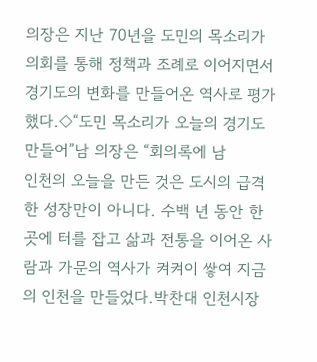의장은 지난 70년을 도민의 목소리가 의회를 통해 정책과 조례로 이어지면서 경기도의 변화를 만들어온 역사로 평가했다.◇“도민 목소리가 오늘의 경기도 만들어”남 의장은 “회의록에 남
인천의 오늘을 만든 것은 도시의 급격한 성장만이 아니다. 수백 년 동안 한 곳에 터를 잡고 삶과 전통을 이어온 사람과 가문의 역사가 켜켜이 쌓여 지금의 인천을 만들었다.박찬대 인천시장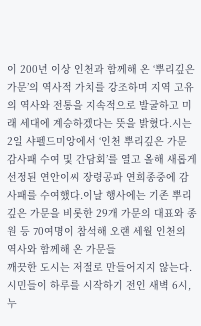이 200년 이상 인천과 함께해 온 ‘뿌리깊은 가문’의 역사적 가치를 강조하며 지역 고유의 역사와 전통을 지속적으로 발굴하고 미래 세대에 계승하겠다는 뜻을 밝혔다.시는 2일 샤펠드미앙에서 ‘인천 뿌리깊은 가문 감사패 수여 및 간담회’를 열고 올해 새롭게 선정된 연안이씨 장령공파 연희종중에 감사패를 수여했다.이날 행사에는 기존 뿌리깊은 가문을 비롯한 29개 가문의 대표와 종원 등 70여명이 참석해 오랜 세월 인천의 역사와 함께해 온 가문들
깨끗한 도시는 저절로 만들어지지 않는다. 시민들이 하루를 시작하기 전인 새벽 6시, 누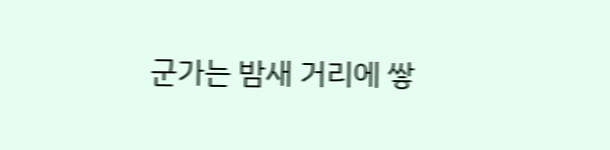군가는 밤새 거리에 쌓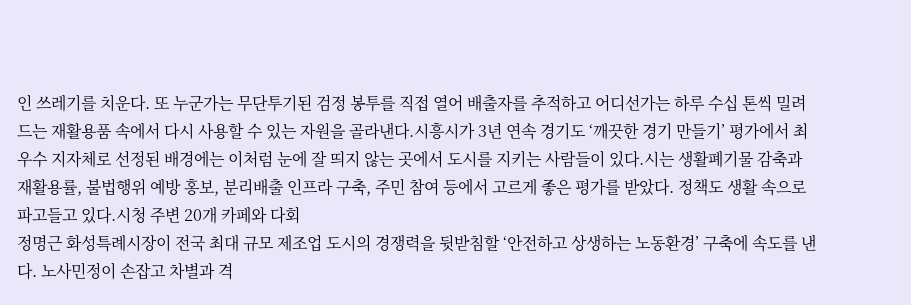인 쓰레기를 치운다. 또 누군가는 무단투기된 검정 봉투를 직접 열어 배출자를 추적하고 어디선가는 하루 수십 톤씩 밀려드는 재활용품 속에서 다시 사용할 수 있는 자원을 골라낸다.시흥시가 3년 연속 경기도 ‘깨끗한 경기 만들기’ 평가에서 최우수 지자체로 선정된 배경에는 이처럼 눈에 잘 띄지 않는 곳에서 도시를 지키는 사람들이 있다.시는 생활폐기물 감축과 재활용률, 불법행위 예방 홍보, 분리배출 인프라 구축, 주민 참여 등에서 고르게 좋은 평가를 받았다. 정책도 생활 속으로 파고들고 있다.시청 주변 20개 카페와 다회
정명근 화성특례시장이 전국 최대 규모 제조업 도시의 경쟁력을 뒷받침할 ‘안전하고 상생하는 노동환경’ 구축에 속도를 낸다. 노사민정이 손잡고 차별과 격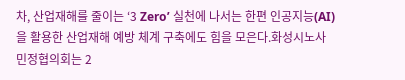차, 산업재해를 줄이는 ‘3 Zero’ 실천에 나서는 한편 인공지능(AI)을 활용한 산업재해 예방 체계 구축에도 힘을 모은다.화성시노사민정협의회는 2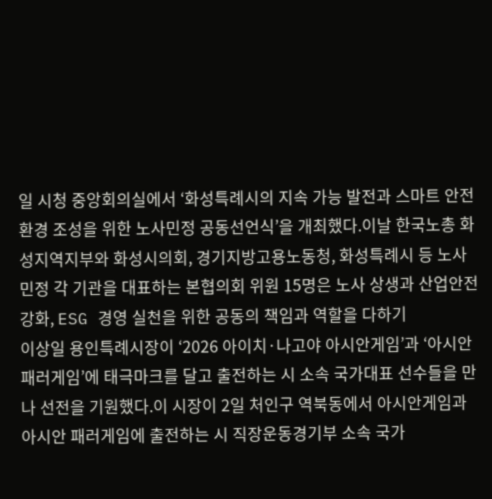일 시청 중앙회의실에서 ‘화성특례시의 지속 가능 발전과 스마트 안전환경 조성을 위한 노사민정 공동선언식’을 개최했다.이날 한국노총 화성지역지부와 화성시의회, 경기지방고용노동청, 화성특례시 등 노사민정 각 기관을 대표하는 본협의회 위원 15명은 노사 상생과 산업안전 강화, ESG 경영 실천을 위한 공동의 책임과 역할을 다하기
이상일 용인특례시장이 ‘2026 아이치·나고야 아시안게임’과 ‘아시안 패러게임’에 태극마크를 달고 출전하는 시 소속 국가대표 선수들을 만나 선전을 기원했다.이 시장이 2일 처인구 역북동에서 아시안게임과 아시안 패러게임에 출전하는 시 직장운동경기부 소속 국가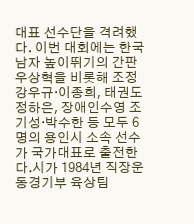대표 선수단을 격려했다. 이번 대회에는 한국 남자 높이뛰기의 간판 우상혁을 비롯해 조정 강우규·이종희, 태권도 정하은, 장애인수영 조기성·박수한 등 모두 6명의 용인시 소속 선수가 국가대표로 출전한다.시가 1984년 직장운동경기부 육상팀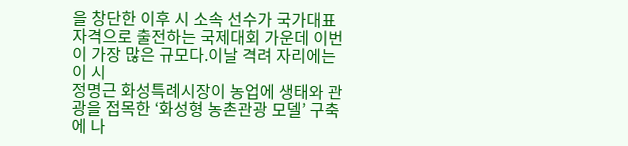을 창단한 이후 시 소속 선수가 국가대표 자격으로 출전하는 국제대회 가운데 이번이 가장 많은 규모다.이날 격려 자리에는 이 시
정명근 화성특례시장이 농업에 생태와 관광을 접목한 ‘화성형 농촌관광 모델’ 구축에 나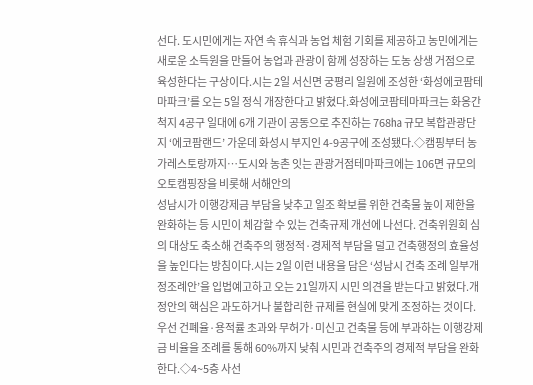선다. 도시민에게는 자연 속 휴식과 농업 체험 기회를 제공하고 농민에게는 새로운 소득원을 만들어 농업과 관광이 함께 성장하는 도농 상생 거점으로 육성한다는 구상이다.시는 2일 서신면 궁평리 일원에 조성한 ‘화성에코팜테마파크’를 오는 5일 정식 개장한다고 밝혔다.화성에코팜테마파크는 화옹간척지 4공구 일대에 6개 기관이 공동으로 추진하는 768㏊ 규모 복합관광단지 ‘에코팜랜드’ 가운데 화성시 부지인 4-9공구에 조성됐다.◇캠핑부터 농가레스토랑까지…도시와 농촌 잇는 관광거점테마파크에는 106면 규모의 오토캠핑장을 비롯해 서해안의
성남시가 이행강제금 부담을 낮추고 일조 확보를 위한 건축물 높이 제한을 완화하는 등 시민이 체감할 수 있는 건축규제 개선에 나선다. 건축위원회 심의 대상도 축소해 건축주의 행정적·경제적 부담을 덜고 건축행정의 효율성을 높인다는 방침이다.시는 2일 이런 내용을 담은 ‘성남시 건축 조례 일부개정조례안’을 입법예고하고 오는 21일까지 시민 의견을 받는다고 밝혔다.개정안의 핵심은 과도하거나 불합리한 규제를 현실에 맞게 조정하는 것이다.우선 건폐율·용적률 초과와 무허가·미신고 건축물 등에 부과하는 이행강제금 비율을 조례를 통해 60%까지 낮춰 시민과 건축주의 경제적 부담을 완화한다.◇4~5층 사선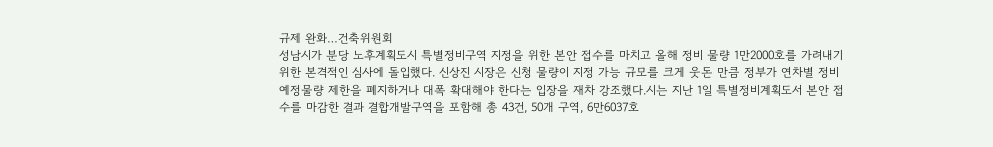규제 완화…건축위원회
성남시가 분당 노후계획도시 특별정비구역 지정을 위한 본안 접수를 마치고 올해 정비 물량 1만2000호를 가려내기 위한 본격적인 심사에 돌입했다. 신상진 시장은 신청 물량이 지정 가능 규모를 크게 웃돈 만큼 정부가 연차별 정비예정물량 제한을 폐지하거나 대폭 확대해야 한다는 입장을 재차 강조했다.시는 지난 1일 특별정비계획도서 본안 접수를 마감한 결과 결합개발구역을 포함해 총 43건, 50개 구역, 6만6037호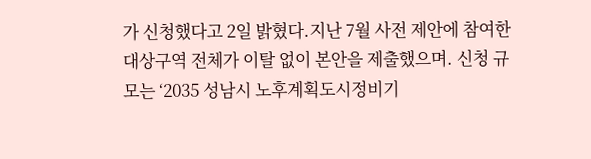가 신청했다고 2일 밝혔다.지난 7월 사전 제안에 참여한 대상구역 전체가 이탈 없이 본안을 제출했으며. 신청 규모는 ‘2035 성남시 노후계획도시정비기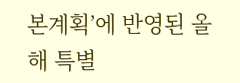본계획’에 반영된 올해 특별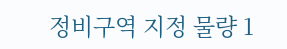정비구역 지정 물량 1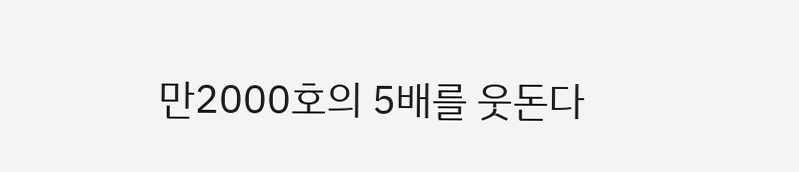만2000호의 5배를 웃돈다